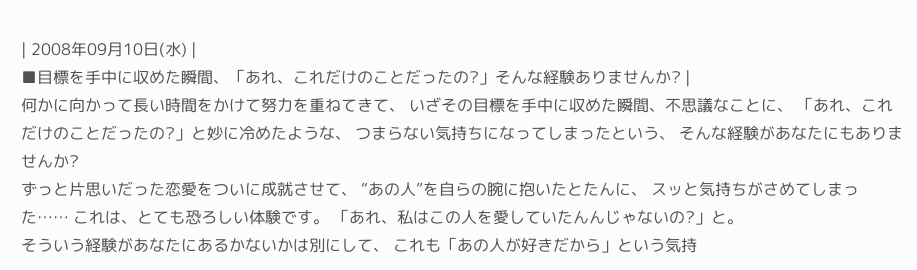| 2008年09月10日(水) |
■目標を手中に収めた瞬間、「あれ、これだけのことだったの?」そんな経験ありませんか? |
何かに向かって長い時間をかけて努力を重ねてきて、 いざその目標を手中に収めた瞬間、不思議なことに、 「あれ、これだけのことだったの?」と妙に冷めたような、 つまらない気持ちになってしまったという、 そんな経験があなたにもありませんか?
ずっと片思いだった恋愛をついに成就させて、 “あの人”を自らの腕に抱いたとたんに、 スッと気持ちがさめてしまった…… これは、とても恐ろしい体験です。 「あれ、私はこの人を愛していたんんじゃないの?」と。
そういう経験があなたにあるかないかは別にして、 これも「あの人が好きだから」という気持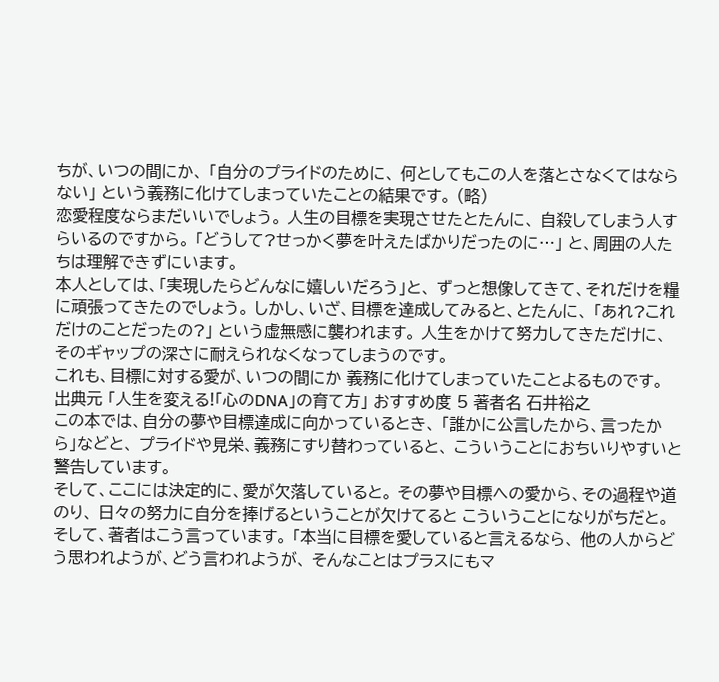ちが、いつの間にか、 「自分のプライドのために、 何としてもこの人を落とさなくてはならない」 という義務に化けてしまっていたことの結果です。 (略)
恋愛程度ならまだいいでしょう。 人生の目標を実現させたとたんに、 自殺してしまう人すらいるのですから。 「どうして?せっかく夢を叶えたばかりだったのに…」 と、周囲の人たちは理解できずにいます。
本人としては、「実現したらどんなに嬉しいだろう」と、 ずっと想像してきて、それだけを糧に頑張ってきたのでしょう。 しかし、いざ、目標を達成してみると、とたんに、 「あれ?これだけのことだったの?」 という虚無感に襲われます。 人生をかけて努力してきただけに、 そのギャップの深さに耐えられなくなってしまうのです。
これも、目標に対する愛が、いつの間にか 義務に化けてしまっていたことよるものです。
出典元 「人生を変える!「心のDNA」の育て方」 おすすめ度 5 著者名 石井裕之
この本では、自分の夢や目標達成に向かっているとき、 「誰かに公言したから、言ったから」などと、 プライドや見栄、義務にすり替わっていると、 こういうことにおちいりやすいと警告しています。
そして、ここには決定的に、愛が欠落していると。 その夢や目標への愛から、その過程や道のり、 日々の努力に自分を捧げるということが欠けてると こういうことになりがちだと。
そして、著者はこう言っています。 「本当に目標を愛していると言えるなら、 他の人からどう思われようが、どう言われようが、 そんなことはプラスにもマ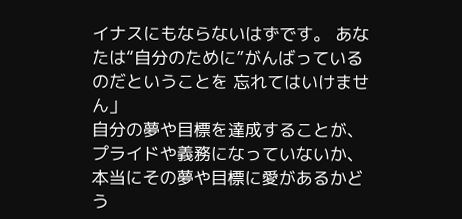イナスにもならないはずです。 あなたは“自分のために”がんばっているのだということを 忘れてはいけません」
自分の夢や目標を達成することが、 プライドや義務になっていないか、 本当にその夢や目標に愛があるかどう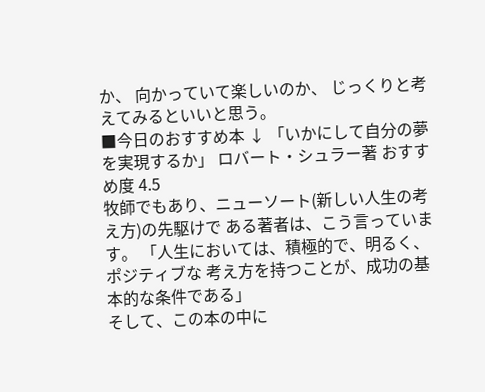か、 向かっていて楽しいのか、 じっくりと考えてみるといいと思う。
■今日のおすすめ本 ↓ 「いかにして自分の夢を実現するか」 ロバート・シュラー著 おすすめ度 4.5
牧師でもあり、ニューソート(新しい人生の考え方)の先駆けで ある著者は、こう言っています。 「人生においては、積極的で、明るく、ポジティブな 考え方を持つことが、成功の基本的な条件である」
そして、この本の中に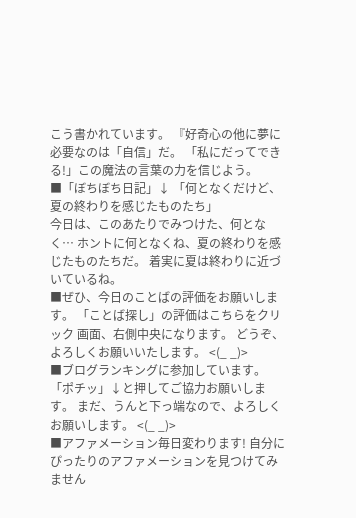こう書かれています。 『好奇心の他に夢に必要なのは「自信」だ。 「私にだってできる!」この魔法の言葉の力を信じよう。
■「ぼちぼち日記」↓ 「何となくだけど、夏の終わりを感じたものたち」
今日は、このあたりでみつけた、何となく… ホントに何となくね、夏の終わりを感じたものたちだ。 着実に夏は終わりに近づいているね。
■ぜひ、今日のことばの評価をお願いします。 「ことば探し」の評価はこちらをクリック 画面、右側中央になります。 どうぞ、よろしくお願いいたします。 <(_ _)>
■ブログランキングに参加しています。 「ポチッ」↓と押してご協力お願いします。 まだ、うんと下っ端なので、よろしくお願いします。 <(_ _)>
■アファメーション毎日変わります! 自分にぴったりのアファメーションを見つけてみません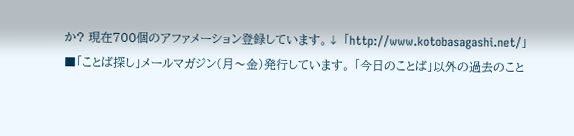か? 現在700個のアファメーション登録しています。↓ 「http://www.kotobasagashi.net/」
■「ことば探し」メールマガジン(月〜金)発行しています。 「今日のことば」以外の過去のこと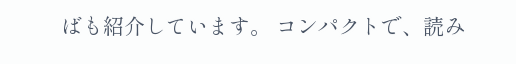ばも紹介しています。 コンパクトで、読み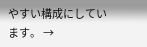やすい構成にしています。 →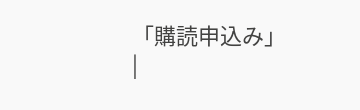「購読申込み」
|